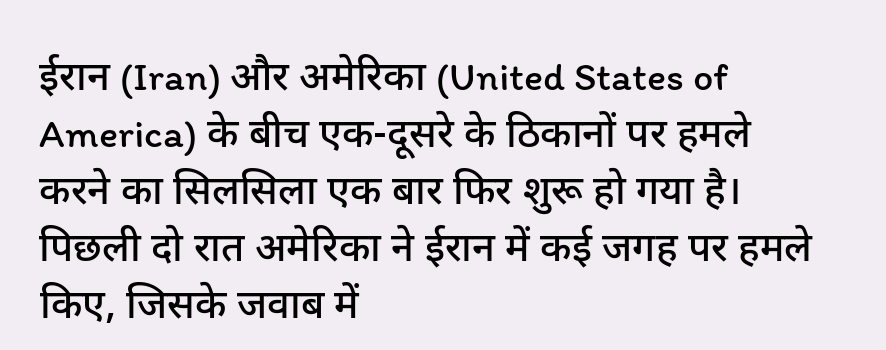ईरान (Iran) और अमेरिका (United States of America) के बीच एक-दूसरे के ठिकानों पर हमले करने का सिलसिला एक बार फिर शुरू हो गया है। पिछली दो रात अमेरिका ने ईरान में कई जगह पर हमले किए, जिसके जवाब में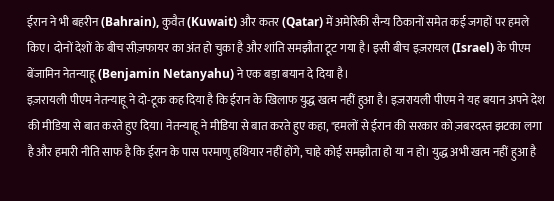ईरान ने भी बहरीन (Bahrain), कुवैत (Kuwait) और कतर (Qatar) में अमेरिकी सैन्य ठिकानों समेत कई जगहों पर हमले किए। दोनों देशों के बीच सीज़फायर का अंत हो चुका है और शांति समझौता टूट गया है। इसी बीच इज़रायल (Israel) के पीएम बेंजामिन नेतन्याहू (Benjamin Netanyahu) ने एक बड़ा बयान दे दिया है।
इज़रायली पीएम नेतन्याहू ने दो-टूक कह दिया है कि ईरान के खिलाफ युद्ध खत्म नहीं हुआ है। इज़रायली पीएम ने यह बयान अपने देश की मीडिया से बात करते हुए दिया। नेतन्याहू ने मीडिया से बात करते हुए कहा, "हमलों से ईरान की सरकार को ज़बरदस्त झटका लगा है और हमारी नीति साफ है कि ईरान के पास परमाणु हथियार नहीं होंगे, चाहे कोई समझौता हो या न हो। युद्ध अभी खत्म नहीं हुआ है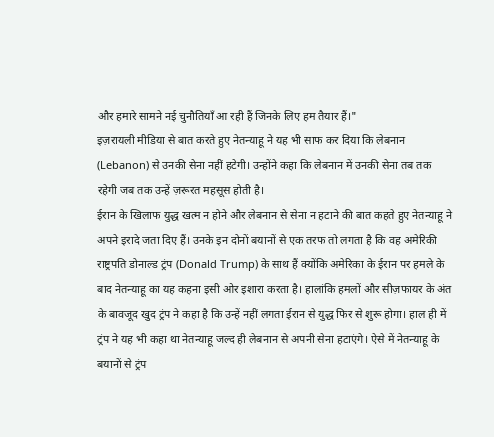और हमारे सामने नई चुनौतियाँ आ रही हैं जिनके लिए हम तैयार हैं।"
इज़रायली मीडिया से बात करते हुए नेतन्याहू ने यह भी साफ कर दिया कि लेबनान (Lebanon) से उनकी सेना नहीं हटेगी। उन्होंने कहा कि लेबनान में उनकी सेना तब तक रहेगी जब तक उन्हें ज़रूरत महसूस होती है।
ईरान के खिलाफ युद्ध खत्म न होने और लेबनान से सेना न हटाने की बात कहते हुए नेतन्याहू ने अपने इरादे जता दिए हैं। उनके इन दोनों बयानों से एक तरफ तो लगता है कि वह अमेरिकी राष्ट्रपति डोनाल्ड ट्रंप (Donald Trump) के साथ हैं क्योंकि अमेरिका के ईरान पर हमले के बाद नेतन्याहू का यह कहना इसी ओर इशारा करता है। हालांकि हमलों और सीज़फायर के अंत के बावजूद खुद ट्रंप ने कहा है कि उन्हें नहीं लगता ईरान से युद्ध फिर से शुरू होगा। हाल ही में ट्रंप ने यह भी कहा था नेतन्याहू जल्द ही लेबनान से अपनी सेना हटाएंगे। ऐसे में नेतन्याहू के बयानों से ट्रंप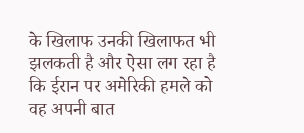के खिलाफ उनकी खिलाफत भी झलकती है और ऐसा लग रहा है कि ईरान पर अमेरिकी हमले को वह अपनी बात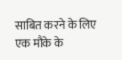साबित करने के लिए एक मौके के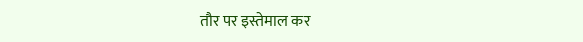तौर पर इस्तेमाल कर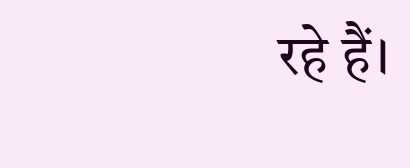रहे हैं।